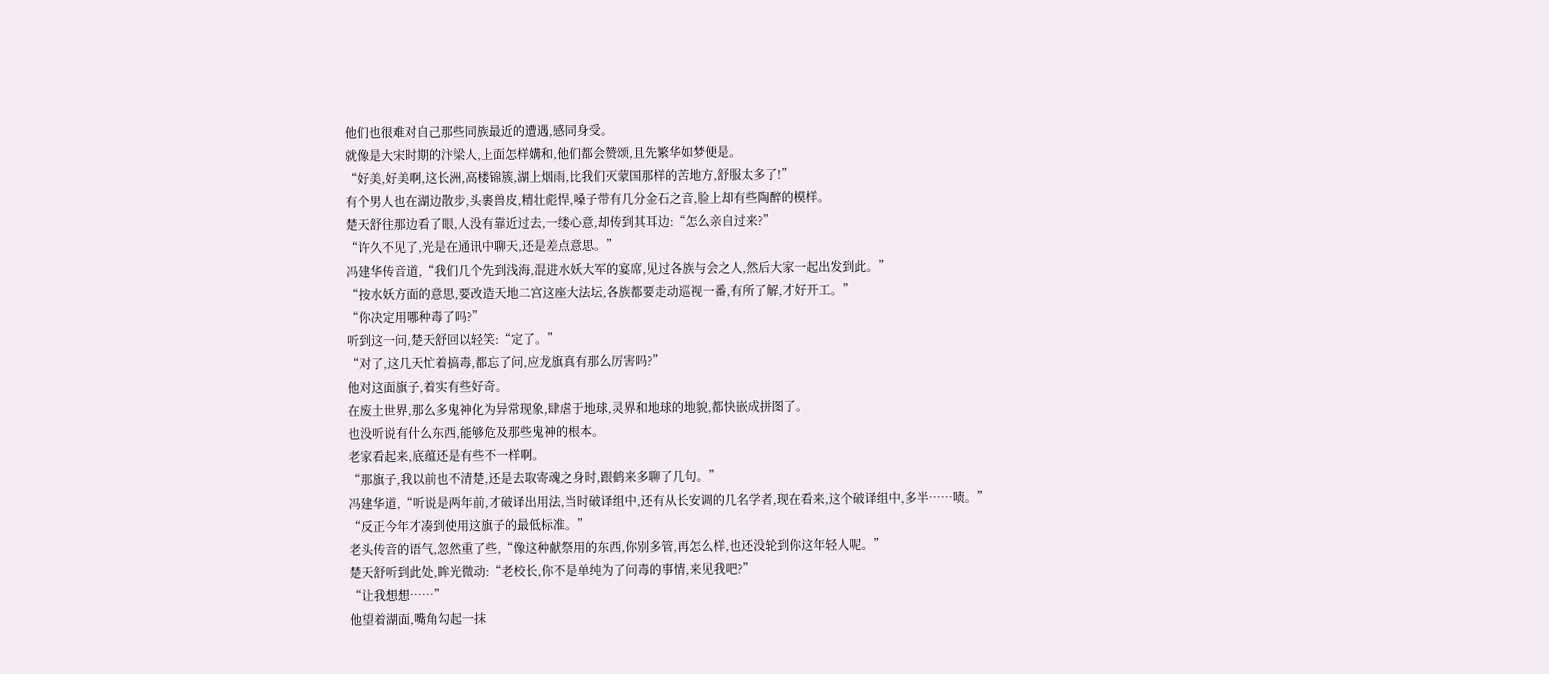他们也很难对自己那些同族最近的遭遇,感同身受。
就像是大宋时期的汴梁人,上面怎样媾和,他们都会赞颂,且先繁华如梦便是。
“好美,好美啊,这长洲,高楼锦簇,湖上烟雨,比我们灭蒙国那样的苦地方,舒服太多了!”
有个男人也在湖边散步,头裹兽皮,精壮彪悍,嗓子带有几分金石之音,脸上却有些陶醉的模样。
楚天舒往那边看了眼,人没有靠近过去,一缕心意,却传到其耳边:“怎么亲自过来?”
“许久不见了,光是在通讯中聊天,还是差点意思。”
冯建华传音道,“我们几个先到浅海,混进水妖大军的宴席,见过各族与会之人,然后大家一起出发到此。”
“按水妖方面的意思,要改造天地二宫这座大法坛,各族都要走动巡视一番,有所了解,才好开工。”
“你决定用哪种毒了吗?”
听到这一问,楚天舒回以轻笑:“定了。”
“对了,这几天忙着搞毒,都忘了问,应龙旗真有那么厉害吗?”
他对这面旗子,着实有些好奇。
在废土世界,那么多鬼神化为异常现象,肆虐于地球,灵界和地球的地貌,都快嵌成拼图了。
也没听说有什么东西,能够危及那些鬼神的根本。
老家看起来,底蕴还是有些不一样啊。
“那旗子,我以前也不清楚,还是去取寄魂之身时,跟鹤来多聊了几句。”
冯建华道,“听说是两年前,才破译出用法,当时破译组中,还有从长安调的几名学者,现在看来,这个破译组中,多半……啧。”
“反正今年才凑到使用这旗子的最低标准。”
老头传音的语气,忽然重了些,“像这种献祭用的东西,你别多管,再怎么样,也还没轮到你这年轻人呢。”
楚天舒听到此处,眸光微动:“老校长,你不是单纯为了问毒的事情,来见我吧?”
“让我想想……”
他望着湖面,嘴角勾起一抹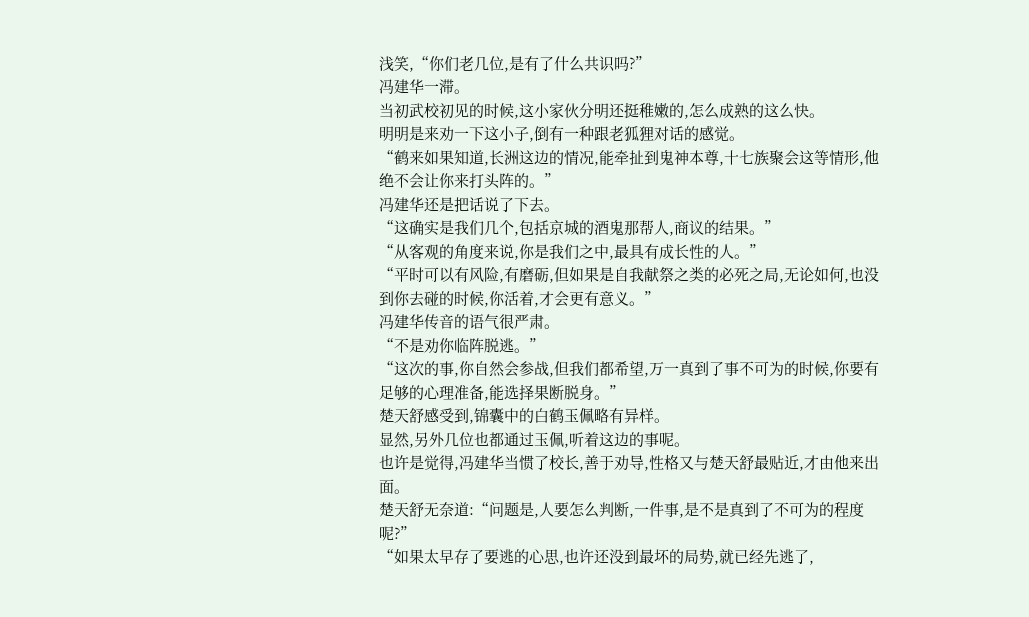浅笑,“你们老几位,是有了什么共识吗?”
冯建华一滞。
当初武校初见的时候,这小家伙分明还挺稚嫩的,怎么成熟的这么快。
明明是来劝一下这小子,倒有一种跟老狐狸对话的感觉。
“鹤来如果知道,长洲这边的情况,能牵扯到鬼神本尊,十七族聚会这等情形,他绝不会让你来打头阵的。”
冯建华还是把话说了下去。
“这确实是我们几个,包括京城的酒鬼那帮人,商议的结果。”
“从客观的角度来说,你是我们之中,最具有成长性的人。”
“平时可以有风险,有磨砺,但如果是自我献祭之类的必死之局,无论如何,也没到你去碰的时候,你活着,才会更有意义。”
冯建华传音的语气很严肃。
“不是劝你临阵脱逃。”
“这次的事,你自然会参战,但我们都希望,万一真到了事不可为的时候,你要有足够的心理准备,能选择果断脱身。”
楚天舒感受到,锦囊中的白鹤玉佩略有异样。
显然,另外几位也都通过玉佩,听着这边的事呢。
也许是觉得,冯建华当惯了校长,善于劝导,性格又与楚天舒最贴近,才由他来出面。
楚天舒无奈道:“问题是,人要怎么判断,一件事,是不是真到了不可为的程度呢?”
“如果太早存了要逃的心思,也许还没到最坏的局势,就已经先逃了,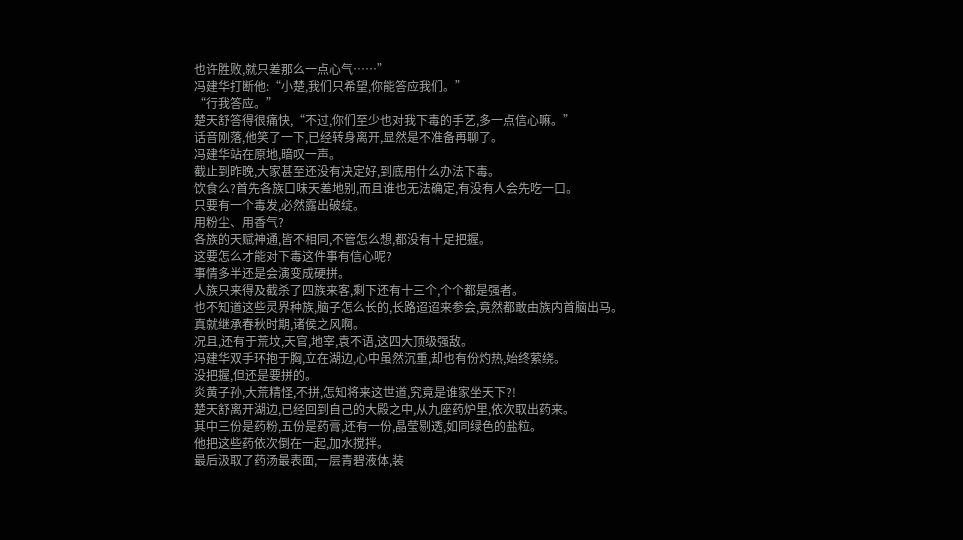也许胜败,就只差那么一点心气……”
冯建华打断他:“小楚,我们只希望,你能答应我们。”
“行我答应。”
楚天舒答得很痛快,“不过,你们至少也对我下毒的手艺,多一点信心嘛。”
话音刚落,他笑了一下,已经转身离开,显然是不准备再聊了。
冯建华站在原地,暗叹一声。
截止到昨晚,大家甚至还没有决定好,到底用什么办法下毒。
饮食么?首先各族口味天差地别,而且谁也无法确定,有没有人会先吃一口。
只要有一个毒发,必然露出破绽。
用粉尘、用香气?
各族的天赋神通,皆不相同,不管怎么想,都没有十足把握。
这要怎么才能对下毒这件事有信心呢?
事情多半还是会演变成硬拼。
人族只来得及截杀了四族来客,剩下还有十三个,个个都是强者。
也不知道这些灵界种族,脑子怎么长的,长路迢迢来参会,竟然都敢由族内首脑出马。
真就继承春秋时期,诸侯之风啊。
况且,还有于荒坟,天官,地宰,袁不语,这四大顶级强敌。
冯建华双手环抱于胸,立在湖边,心中虽然沉重,却也有份灼热,始终萦绕。
没把握,但还是要拼的。
炎黄子孙,大荒精怪,不拼,怎知将来这世道,究竟是谁家坐天下?!
楚天舒离开湖边,已经回到自己的大殿之中,从九座药炉里,依次取出药来。
其中三份是药粉,五份是药膏,还有一份,晶莹剔透,如同绿色的盐粒。
他把这些药依次倒在一起,加水搅拌。
最后汲取了药汤最表面,一层青碧液体,装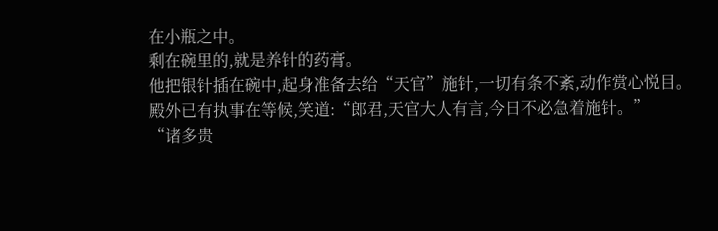在小瓶之中。
剩在碗里的,就是养针的药膏。
他把银针插在碗中,起身准备去给“天官”施针,一切有条不紊,动作赏心悦目。
殿外已有执事在等候,笑道:“郎君,天官大人有言,今日不必急着施针。”
“诸多贵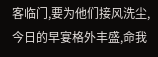客临门,要为他们接风洗尘,今日的早宴格外丰盛,命我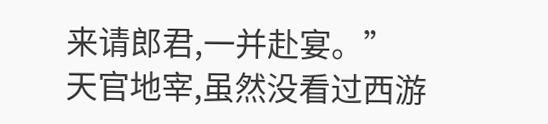来请郎君,一并赴宴。”
天官地宰,虽然没看过西游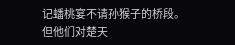记蟠桃宴不请孙猴子的桥段。
但他们对楚天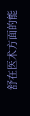舒在医术方面的能